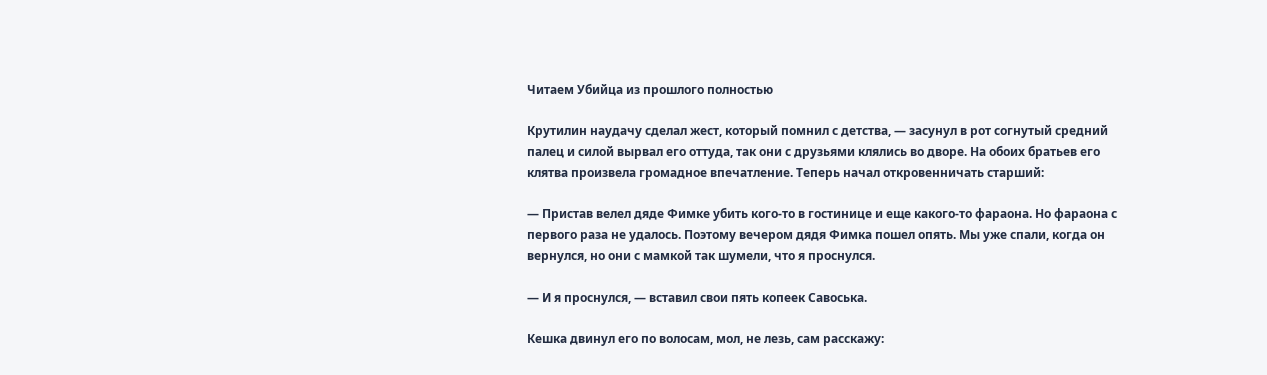Читаем Убийца из прошлого полностью

Крутилин наудачу сделал жест, который помнил с детства, — засунул в рот согнутый средний палец и силой вырвал его оттуда, так они с друзьями клялись во дворе. На обоих братьев его клятва произвела громадное впечатление. Теперь начал откровенничать старший:

— Пристав велел дяде Фимке убить кого-то в гостинице и еще какого-то фараона. Но фараона с первого раза не удалось. Поэтому вечером дядя Фимка пошел опять. Мы уже спали, когда он вернулся, но они с мамкой так шумели, что я проснулся.

— И я проснулся, — вставил свои пять копеек Савоська.

Кешка двинул его по волосам, мол, не лезь, сам расскажу: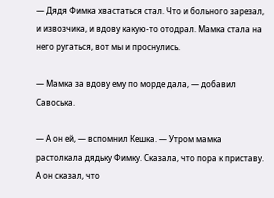— Дядя Фимка хвастаться стал. Что и больного зарезал, и извозчика, и вдову какую-то отодрал. Мамка стала на него ругаться, вот мы и проснулись.

— Мамка за вдову ему по морде дала, — добавил Савоська.

— А он ей, — вспомнил Кешка. — Утром мамка растолкала дядьку Фимку. Сказала, что пора к приставу. А он сказал, что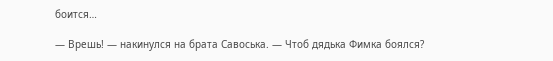боится…

— Врешь! — накинулся на брата Савоська. — Чтоб дядька Фимка боялся?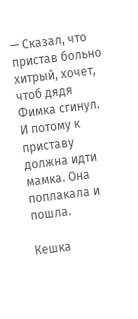— Сказал, что пристав больно хитрый, хочет, чтоб дядя Фимка сгинул. И потому к приставу должна идти мамка. Она поплакала и пошла.

Кешка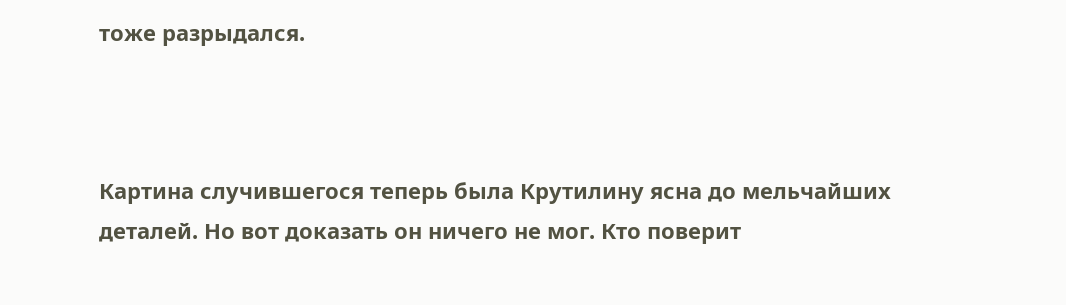тоже разрыдался.



Картина случившегося теперь была Крутилину ясна до мельчайших деталей. Но вот доказать он ничего не мог. Кто поверит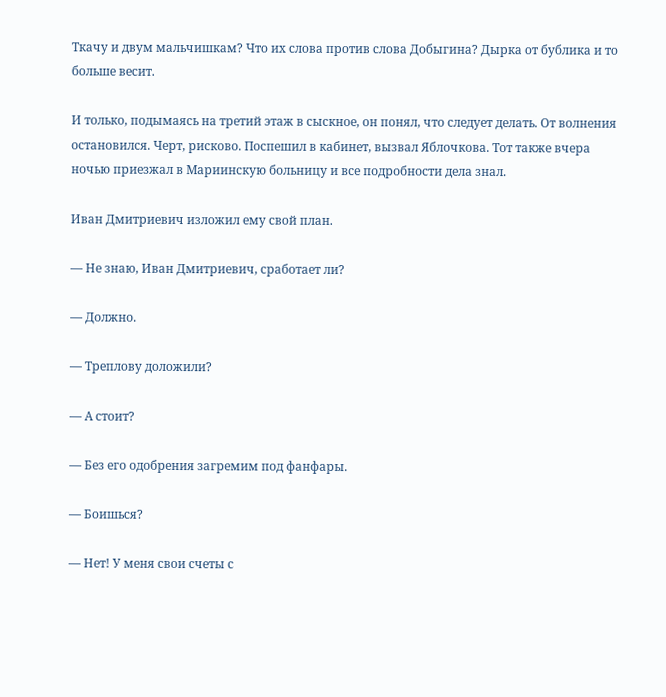Ткачу и двум мальчишкам? Что их слова против слова Добыгина? Дырка от бублика и то больше весит.

И только, подымаясь на третий этаж в сыскное, он понял, что следует делать. От волнения остановился. Черт, рисково. Поспешил в кабинет, вызвал Яблочкова. Тот также вчера ночью приезжал в Мариинскую больницу и все подробности дела знал.

Иван Дмитриевич изложил ему свой план.

— Не знаю, Иван Дмитриевич, сработает ли?

— Должно.

— Треплову доложили?

— А стоит?

— Без его одобрения загремим под фанфары.

— Боишься?

— Нет! У меня свои счеты с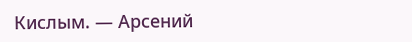Кислым. — Арсений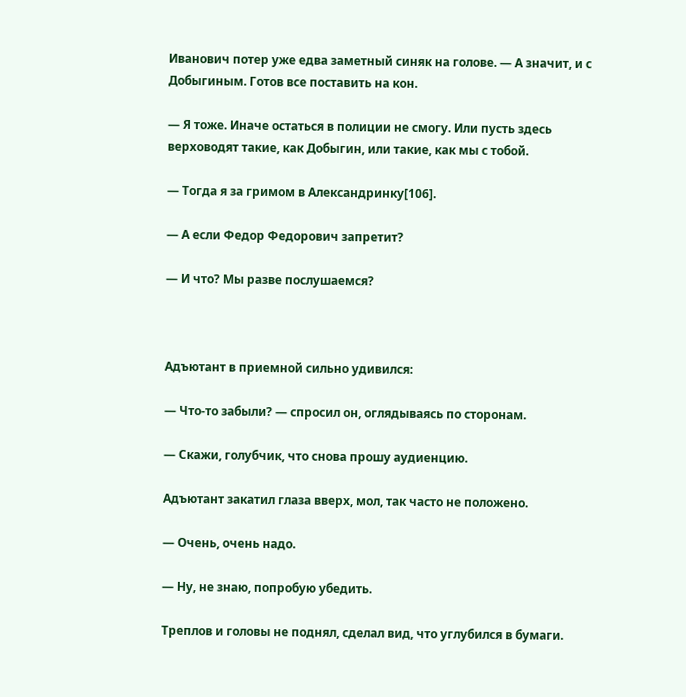Иванович потер уже едва заметный синяк на голове. — А значит, и с Добыгиным. Готов все поставить на кон.

— Я тоже. Иначе остаться в полиции не смогу. Или пусть здесь верховодят такие, как Добыгин, или такие, как мы с тобой.

— Тогда я за гримом в Александринку[106].

— А если Федор Федорович запретит?

— И что? Мы разве послушаемся?



Адъютант в приемной сильно удивился:

— Что-то забыли? — спросил он, оглядываясь по сторонам.

— Скажи, голубчик, что снова прошу аудиенцию.

Адъютант закатил глаза вверх, мол, так часто не положено.

— Очень, очень надо.

— Ну, не знаю, попробую убедить.

Треплов и головы не поднял, сделал вид, что углубился в бумаги.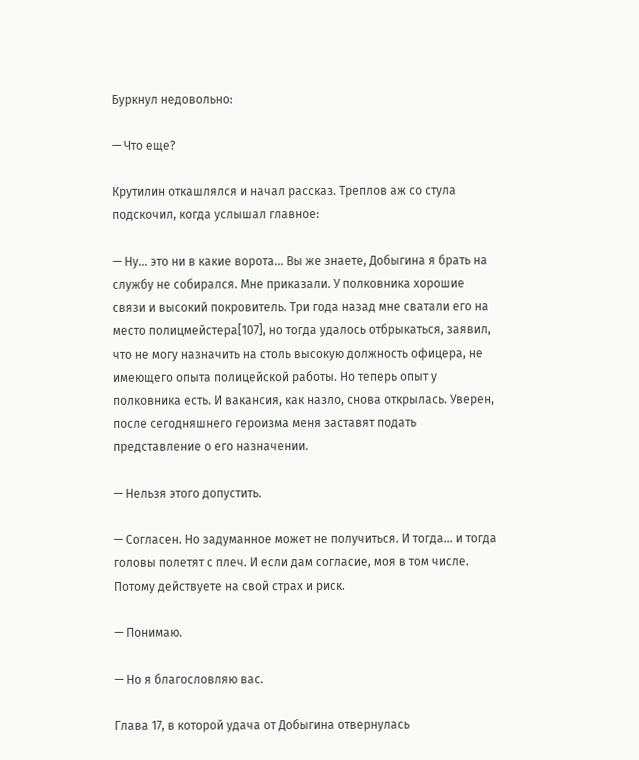Буркнул недовольно:

— Что еще?

Крутилин откашлялся и начал рассказ. Треплов аж со стула подскочил, когда услышал главное:

— Ну… это ни в какие ворота… Вы же знаете, Добыгина я брать на службу не собирался. Мне приказали. У полковника хорошие связи и высокий покровитель. Три года назад мне сватали его на место полицмейстера[107], но тогда удалось отбрыкаться, заявил, что не могу назначить на столь высокую должность офицера, не имеющего опыта полицейской работы. Но теперь опыт у полковника есть. И вакансия, как назло, снова открылась. Уверен, после сегодняшнего героизма меня заставят подать представление о его назначении.

— Нельзя этого допустить.

— Согласен. Но задуманное может не получиться. И тогда… и тогда головы полетят с плеч. И если дам согласие, моя в том числе. Потому действуете на свой страх и риск.

— Понимаю.

— Но я благословляю вас.

Глава 17, в которой удача от Добыгина отвернулась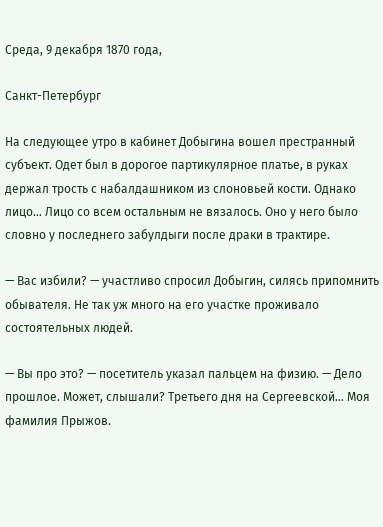Среда, 9 декабря 1870 года,

Санкт-Петербург

На следующее утро в кабинет Добыгина вошел престранный субъект. Одет был в дорогое партикулярное платье, в руках держал трость с набалдашником из слоновьей кости. Однако лицо… Лицо со всем остальным не вязалось. Оно у него было словно у последнего забулдыги после драки в трактире.

— Вас избили? — участливо спросил Добыгин, силясь припомнить обывателя. Не так уж много на его участке проживало состоятельных людей.

— Вы про это? — посетитель указал пальцем на физию. — Дело прошлое. Может, слышали? Третьего дня на Сергеевской… Моя фамилия Прыжов.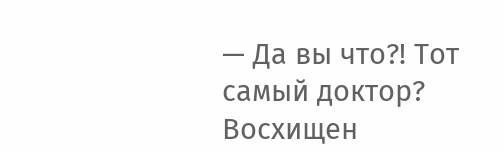— Да вы что?! Тот самый доктор? Восхищен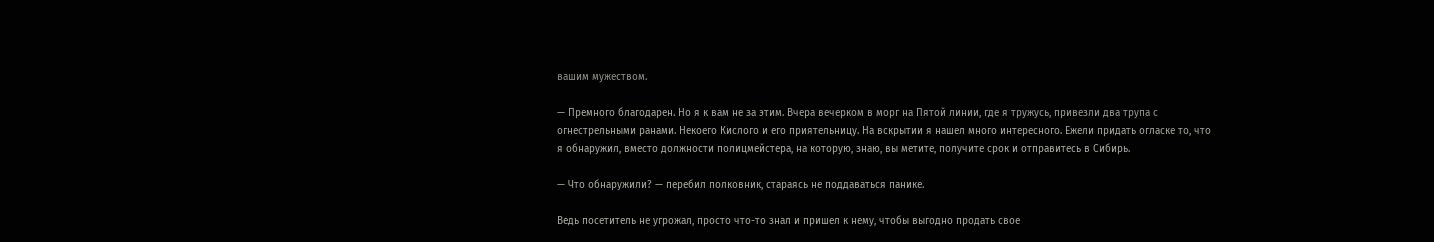вашим мужеством.

— Премного благодарен. Но я к вам не за этим. Вчера вечерком в морг на Пятой линии, где я тружусь, привезли два трупа с огнестрельными ранами. Некоего Кислого и его приятельницу. На вскрытии я нашел много интересного. Ежели придать огласке то, что я обнаружил, вместо должности полицмейстера, на которую, знаю, вы метите, получите срок и отправитесь в Сибирь.

— Что обнаружили? — перебил полковник, стараясь не поддаваться панике.

Ведь посетитель не угрожал, просто что-то знал и пришел к нему, чтобы выгодно продать свое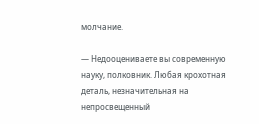молчание.

— Недооцениваете вы современную науку, полковник. Любая крохотная деталь, незначительная на непросвещенный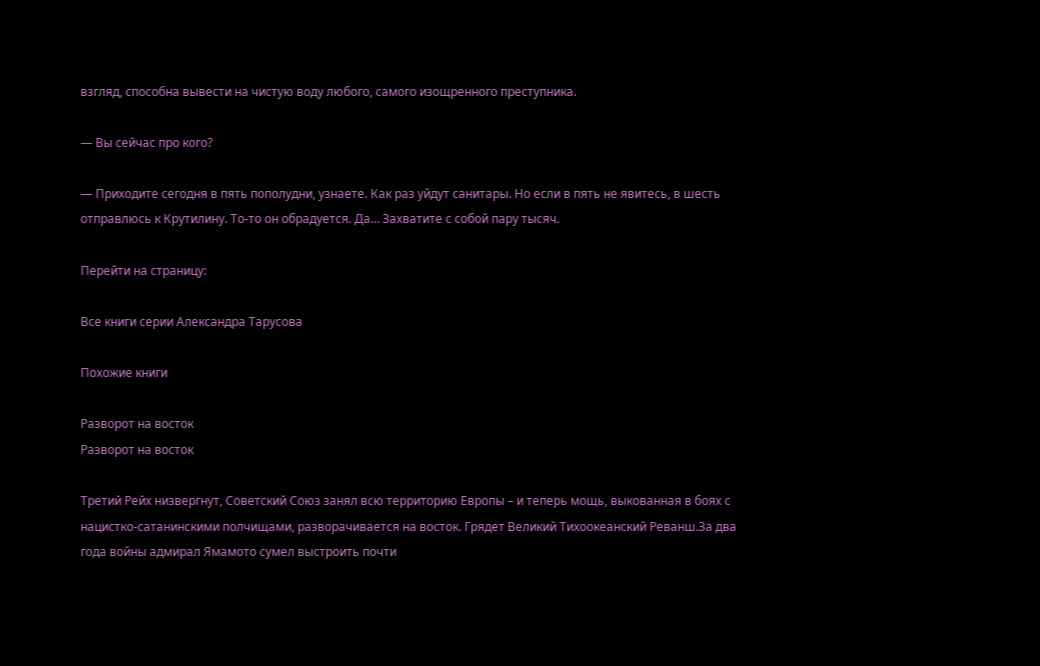взгляд, способна вывести на чистую воду любого, самого изощренного преступника.

— Вы сейчас про кого?

— Приходите сегодня в пять пополудни, узнаете. Как раз уйдут санитары. Но если в пять не явитесь, в шесть отправлюсь к Крутилину. То-то он обрадуется. Да… Захватите с собой пару тысяч.

Перейти на страницу:

Все книги серии Александра Тарусова

Похожие книги

Разворот на восток
Разворот на восток

Третий Рейх низвергнут, Советский Союз занял всю территорию Европы – и теперь мощь, выкованная в боях с нацистко-сатанинскими полчищами, разворачивается на восток. Грядет Великий Тихоокеанский Реванш.За два года войны адмирал Ямамото сумел выстроить почти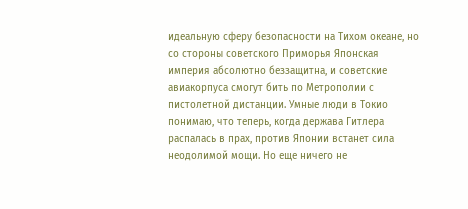идеальную сферу безопасности на Тихом океане, но со стороны советского Приморья Японская империя абсолютно беззащитна, и советские авиакорпуса смогут бить по Метрополии с пистолетной дистанции. Умные люди в Токио понимаю, что теперь, когда держава Гитлера распалась в прах, против Японии встанет сила неодолимой мощи. Но еще ничего не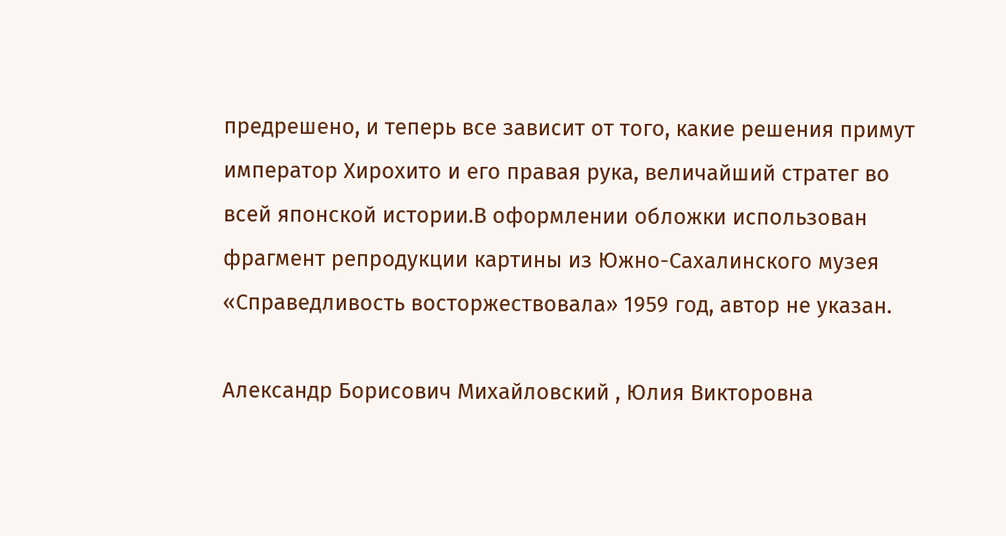предрешено, и теперь все зависит от того, какие решения примут император Хирохито и его правая рука, величайший стратег во всей японской истории.В оформлении обложки использован фрагмент репродукции картины из Южно-Сахалинского музея «Справедливость восторжествовала» 1959 год, автор не указан.

Александр Борисович Михайловский , Юлия Викторовна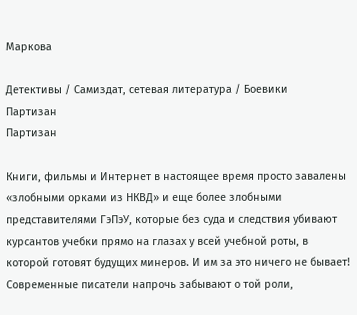Маркова

Детективы / Самиздат, сетевая литература / Боевики
Партизан
Партизан

Книги, фильмы и Интернет в настоящее время просто завалены «злобными орками из НКВД» и еще более злобными представителями ГэПэУ, которые без суда и следствия убивают курсантов учебки прямо на глазах у всей учебной роты, в которой готовят будущих минеров. И им за это ничего не бывает! Современные писатели напрочь забывают о той роли,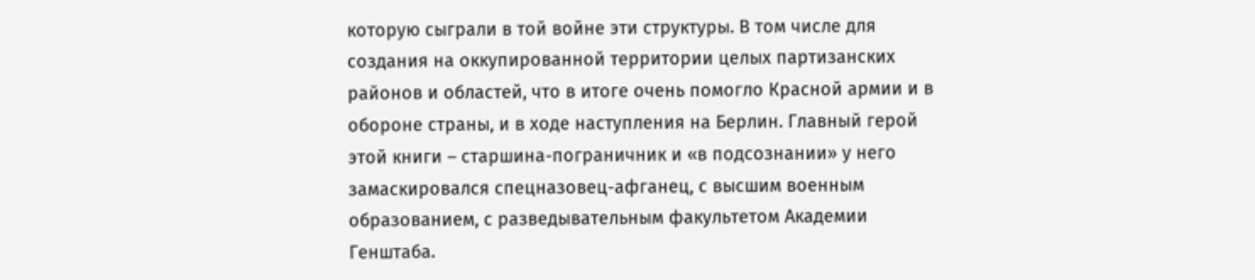которую сыграли в той войне эти структуры. В том числе для создания на оккупированной территории целых партизанских районов и областей, что в итоге очень помогло Красной армии и в обороне страны, и в ходе наступления на Берлин. Главный герой этой книги – старшина-пограничник и «в подсознании» у него замаскировался спецназовец-афганец, с высшим военным образованием, с разведывательным факультетом Академии Генштаба.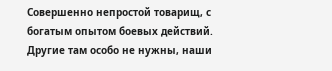Совершенно непростой товарищ, с богатым опытом боевых действий. Другие там особо не нужны, наши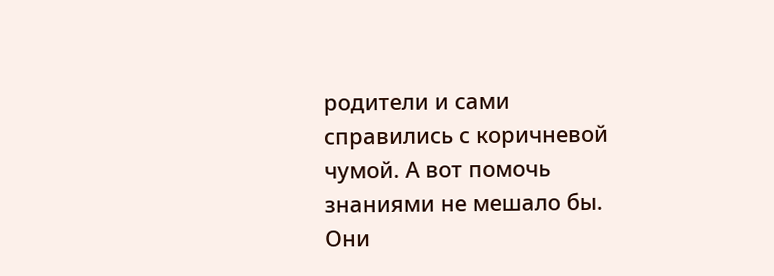родители и сами справились с коричневой чумой. А вот помочь знаниями не мешало бы. Они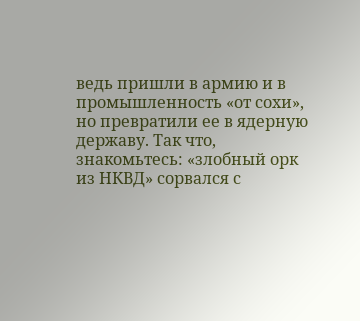ведь пришли в армию и в промышленность «от сохи», но превратили ее в ядерную державу. Так что, знакомьтесь: «злобный орк из НКВД» сорвался с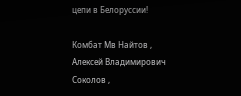цепи в Белоруссии!

Комбат Мв Найтов , Алексей Владимирович Соколов ,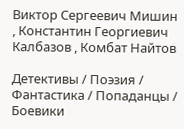Виктор Сергеевич Мишин , Константин Георгиевич Калбазов , Комбат Найтов

Детективы / Поэзия / Фантастика / Попаданцы / Боевики